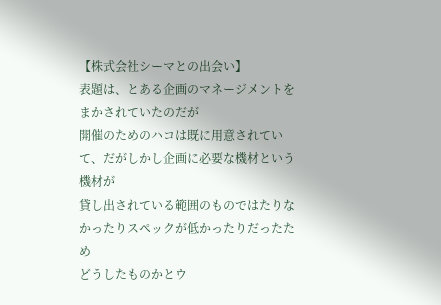【株式会社シーマとの出会い】
表題は、とある企画のマネージメントをまかされていたのだが
開催のためのハコは既に用意されていて、だがしかし企画に必要な機材という機材が
貸し出されている範囲のものではたりなかったりスペックが低かったりだったため
どうしたものかとウ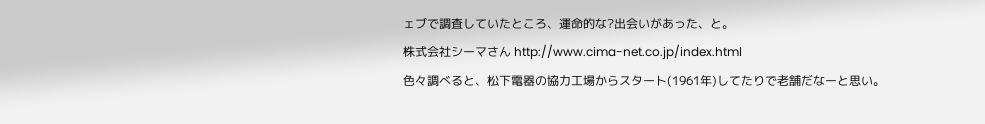ェブで調査していたところ、運命的な?出会いがあった、と。
株式会社シーマさん http://www.cima-net.co.jp/index.html
色々調べると、松下電器の協力工場からスタート(1961年)してたりで老舗だなーと思い。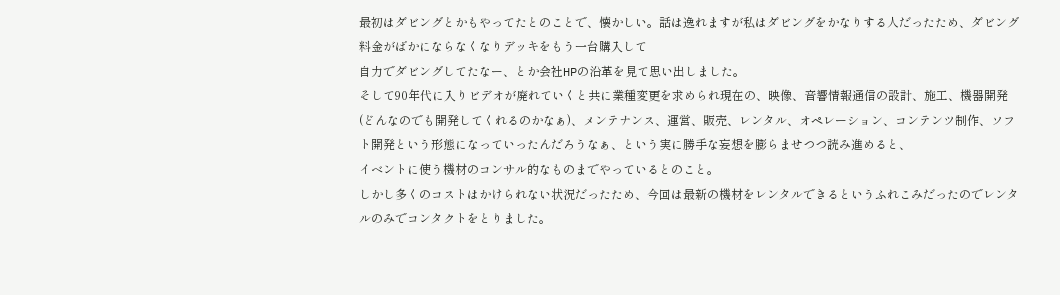最初はダビングとかもやってたとのことで、懐かしい。話は逸れますが私はダビングをかなりする人だったため、ダビング料金がばかにならなくなりデッキをもう一台購入して
自力でダビングしてたなー、とか会社HPの沿革を見て思い出しました。
そして90年代に入りビデオが廃れていくと共に業種変更を求められ現在の、映像、音響情報通信の設計、施工、機器開発(どんなのでも開発してくれるのかなぁ)、メンテナンス、運営、販売、レンタル、オペレーション、コンテンツ制作、ソフト開発という形態になっていったんだろうなぁ、という実に勝手な妄想を膨らませつつ読み進めると、
イベントに使う機材のコンサル的なものまでやっているとのこと。
しかし多くのコストはかけられない状況だったため、今回は最新の機材をレンタルできるというふれこみだったのでレンタルのみでコンタクトをとりました。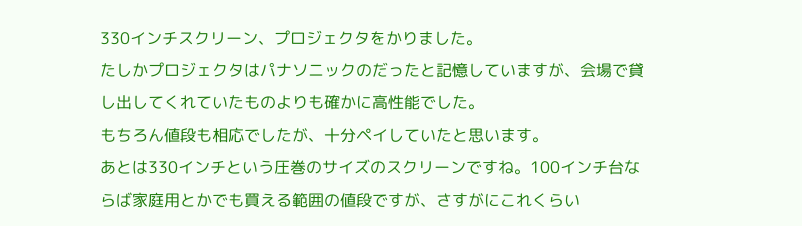330インチスクリーン、プロジェクタをかりました。
たしかプロジェクタはパナソニックのだったと記憶していますが、会場で貸し出してくれていたものよりも確かに高性能でした。
もちろん値段も相応でしたが、十分ペイしていたと思います。
あとは330インチという圧巻のサイズのスクリーンですね。100インチ台ならば家庭用とかでも買える範囲の値段ですが、さすがにこれくらい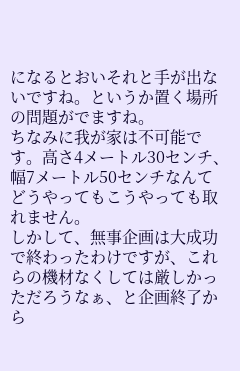になるとおいそれと手が出ないですね。というか置く場所の問題がでますね。
ちなみに我が家は不可能です。高さ4メートル30センチ、幅7メートル50センチなんて
どうやってもこうやっても取れません。
しかして、無事企画は大成功で終わったわけですが、これらの機材なくしては厳しかっただろうなぁ、と企画終了から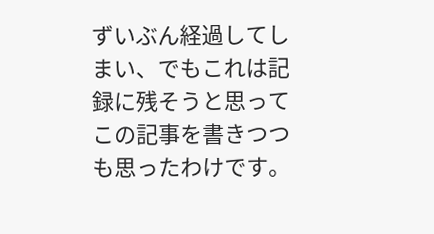ずいぶん経過してしまい、でもこれは記録に残そうと思って
この記事を書きつつも思ったわけです。